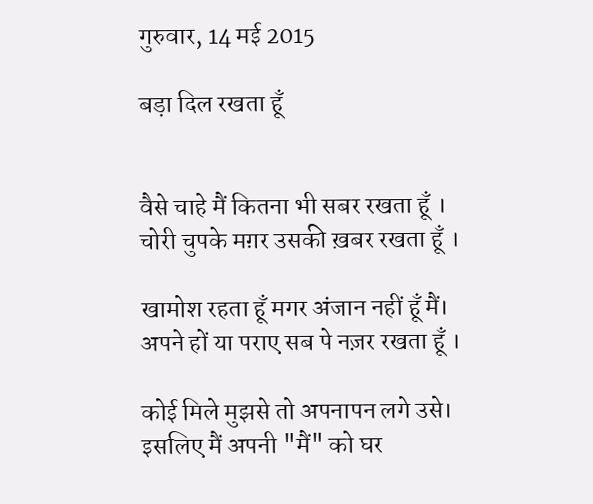गुरुवार, 14 मई 2015

बड़ा दिल रखता हूँ


वैसे चाहे मैं कितना भी सबर रखता हूँ ।
चोरी चुपके मग़र उसकी ख़बर रखता हूँ ।

खामोश रहता हूँ मगर अंजान नहीं हूँ मैं।
अपने हों या पराए सब पे नज़र रखता हूँ ।

कोई मिले मुझसे तो अपनापन लगे उसे।
इसलिए मैं अपनी "मैं" को घर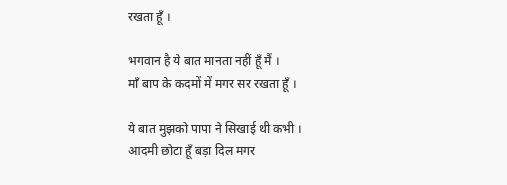रखता हूँ ।

भगवान है ये बात मानता नहीं हूँ मैं ।
माँ बाप के कदमों में मगर सर रखता हूँ ।

ये बात मुझको पापा ने सिखाई थी कभी ।
आदमी छोटा हूँ बड़ा दिल मगर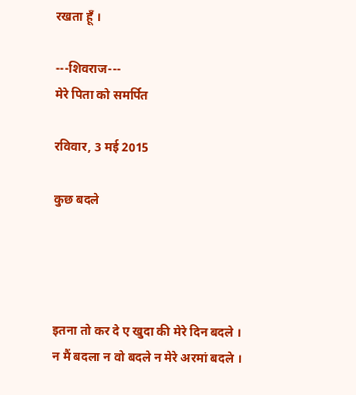रखता हूँ ।

---शिवराज---
मेरे पिता को समर्पित

रविवार, 3 मई 2015

कुछ बदले




इतना तो कर दे ए खुदा की मेरे दिन बदले ।
न मैं बदला न वो बदले न मेरे अरमां बदले ।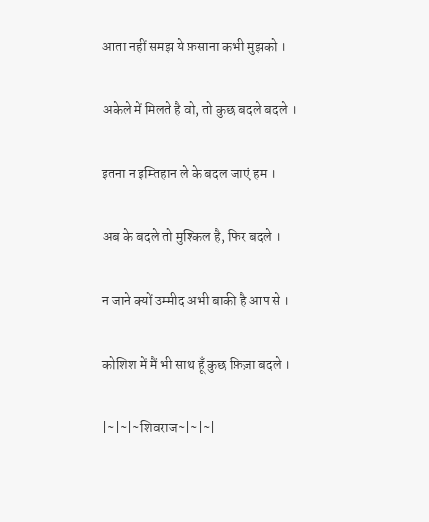आता नहीं समझ ये फ़साना कभी मुझको ।

अकेले में मिलते है वो, तो कुछ बदले बदले ।

इतना न इम्तिहान ले के बदल जाएं हम ।

अब के बदले तो मुश्किल है, फिर बदले ।

न जाने क्यों उम्मीद अभी बाकी है आप से ।

कोशिश में मैं भी साथ हूँ कुछ फ़िज़ा बदले ।

|~|~|~शिवराज~|~|~|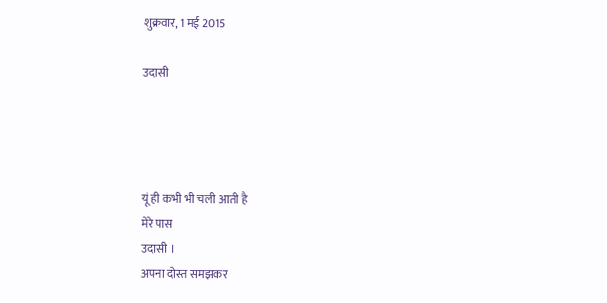शुक्रवार, 1 मई 2015

उदासी




यूं ही कभी भी चली आती है
मेरे पास
उदासी ।
अपना दोस्त समझकर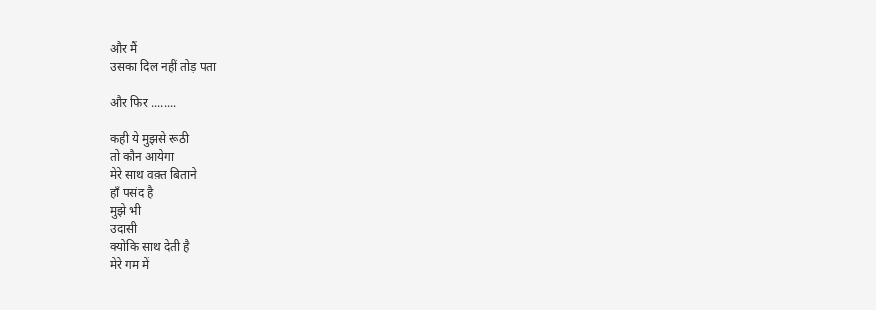और मैं
उसका दिल नहीं तोड़ पता

और फिर ........

कही ये मुझसे रूठी
तो कौन आयेगा
मेरे साथ वक़्त बिताने
हाँ पसंद है
मुझे भी
उदासी
क्योकि साथ देती है
मेरे गम में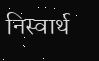निस्वार्थ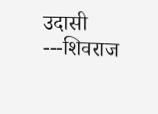उदासी
---शिवराज